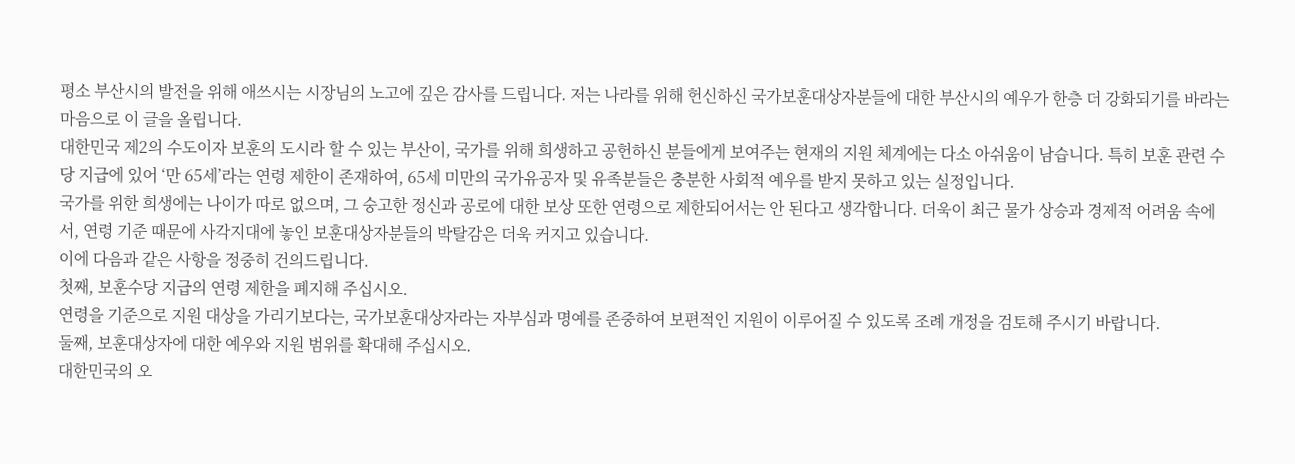평소 부산시의 발전을 위해 애쓰시는 시장님의 노고에 깊은 감사를 드립니다. 저는 나라를 위해 헌신하신 국가보훈대상자분들에 대한 부산시의 예우가 한층 더 강화되기를 바라는 마음으로 이 글을 올립니다.
대한민국 제2의 수도이자 보훈의 도시라 할 수 있는 부산이, 국가를 위해 희생하고 공헌하신 분들에게 보여주는 현재의 지원 체계에는 다소 아쉬움이 남습니다. 특히 보훈 관련 수당 지급에 있어 ‘만 65세’라는 연령 제한이 존재하여, 65세 미만의 국가유공자 및 유족분들은 충분한 사회적 예우를 받지 못하고 있는 실정입니다.
국가를 위한 희생에는 나이가 따로 없으며, 그 숭고한 정신과 공로에 대한 보상 또한 연령으로 제한되어서는 안 된다고 생각합니다. 더욱이 최근 물가 상승과 경제적 어려움 속에서, 연령 기준 때문에 사각지대에 놓인 보훈대상자분들의 박탈감은 더욱 커지고 있습니다.
이에 다음과 같은 사항을 정중히 건의드립니다.
첫째, 보훈수당 지급의 연령 제한을 폐지해 주십시오.
연령을 기준으로 지원 대상을 가리기보다는, 국가보훈대상자라는 자부심과 명예를 존중하여 보편적인 지원이 이루어질 수 있도록 조례 개정을 검토해 주시기 바랍니다.
둘째, 보훈대상자에 대한 예우와 지원 범위를 확대해 주십시오.
대한민국의 오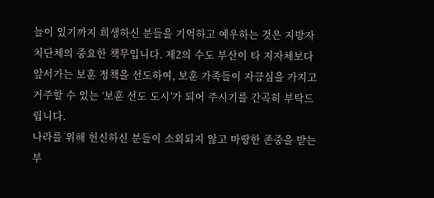늘이 있기까지 희생하신 분들을 기억하고 예우하는 것은 지방자치단체의 중요한 책무입니다. 제2의 수도 부산이 타 지자체보다 앞서가는 보훈 정책을 선도하여, 보훈 가족들이 자긍심을 가지고 거주할 수 있는 ‘보훈 선도 도시’가 되어 주시기를 간곡히 부탁드립니다.
나라를 위해 헌신하신 분들이 소외되지 않고 마땅한 존중을 받는 부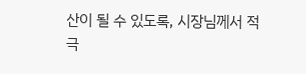산이 될 수 있도록, 시장님께서 적극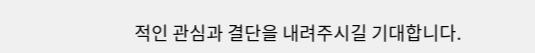적인 관심과 결단을 내려주시길 기대합니다.